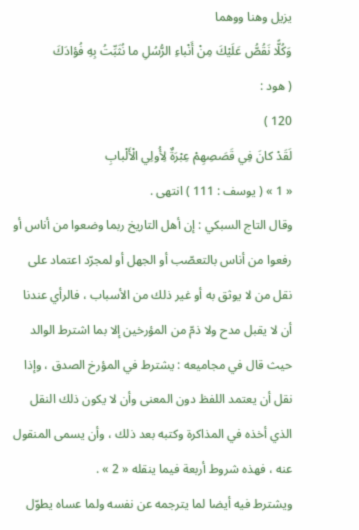يزيل وهنا ووهما
وَكُلًّا نَقُصُّ عَلَيْكَ مِنْ أَنْباءِ الرُّسُلِ ما نُثَبِّتُ بِهِ فُؤادَكَ
( هود :
120 )
لَقَدْ كانَ فِي قَصَصِهِمْ عِبْرَةٌ لِأُولِي الْأَلْبابِ
« 1 » ( يوسف : 111 ) انتهى .
وقال التاج السبكي : إن أهل التاريخ ربما وضعوا من أناس أو رفعوا من أناس بالتعصّب أو الجهل أو لمجرّد اعتماد على نقل من لا يوثق به أو غير ذلك من الأسباب ، فالرأي عندنا أن لا يقبل مدح ولا ذمّ من المؤرخين إلا بما اشترط الوالد حيث قال في مجاميعه : يشترط في المؤرخ الصدق ، وإذا نقل أن يعتمد اللفظ دون المعنى وأن لا يكون ذلك النقل الذي أخذه في المذاكرة وكتبه بعد ذلك ، وأن يسمى المنقول عنه ، فهذه شروط أربعة فيما ينقله « 2 » .
ويشترط فيه أيضا لما يترجمه عن نفسه ولما عساه يطوّل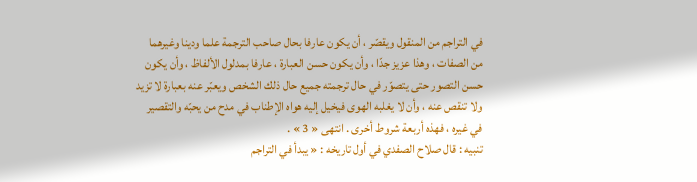في التراجم من المنقول ويقصّر ، أن يكون عارفا بحال صاحب الترجمة علما ودينا وغيرهما من الصفات ، وهذا عزيز جدّا ، وأن يكون حسن العبارة ، عارفا بمدلول الألفاظ ، وأن يكون حسن التصور حتى يتصوّر في حال ترجمته جميع حال ذلك الشخص ويعبّر عنه بعبارة لا تزيد ولا تنقص عنه ، وأن لا يغلبه الهوى فيخيل إليه هواه الإطناب في مدح من يحبّه والتقصير في غيره ، فهذه أربعة شروط أخرى . انتهى « 3 » .
تنبيه : قال صلاح الصفدي في أول تاريخه : « يبدأ في التراجم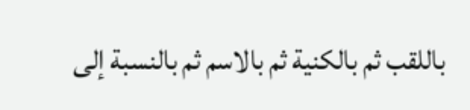باللقب ثم بالكنية ثم بالاسم ثم بالنسبة إلى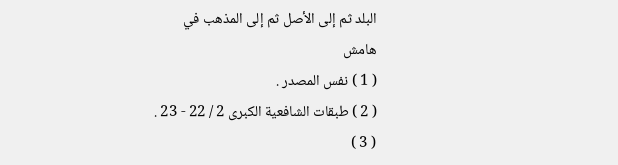البلد ثم إلى الأصل ثم إلى المذهب في
هامش
( 1 ) نفس المصدر .
( 2 ) طبقات الشافعية الكبرى 2 / 22 - 23 .
( 3 )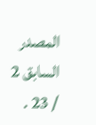المصدر السابق 2 / 23 .